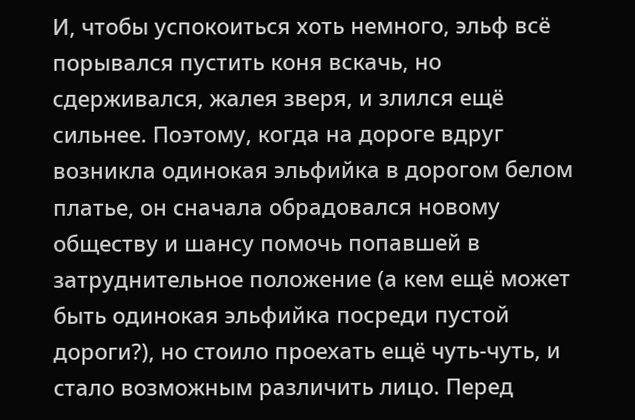И, чтобы успокоиться хоть немного, эльф всё порывался пустить коня вскачь, но сдерживался, жалея зверя, и злился ещё сильнее. Поэтому, когда на дороге вдруг возникла одинокая эльфийка в дорогом белом платье, он сначала обрадовался новому обществу и шансу помочь попавшей в затруднительное положение (а кем ещё может быть одинокая эльфийка посреди пустой дороги?), но стоило проехать ещё чуть-чуть, и стало возможным различить лицо. Перед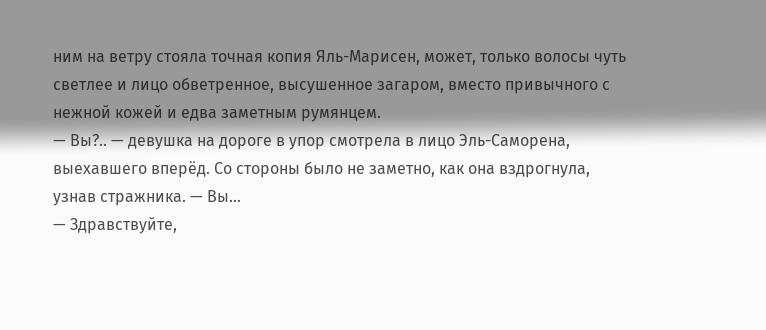ним на ветру стояла точная копия Яль-Марисен, может, только волосы чуть светлее и лицо обветренное, высушенное загаром, вместо привычного с нежной кожей и едва заметным румянцем.
— Вы?.. — девушка на дороге в упор смотрела в лицо Эль-Саморена, выехавшего вперёд. Со стороны было не заметно, как она вздрогнула, узнав стражника. — Вы...
— Здравствуйте,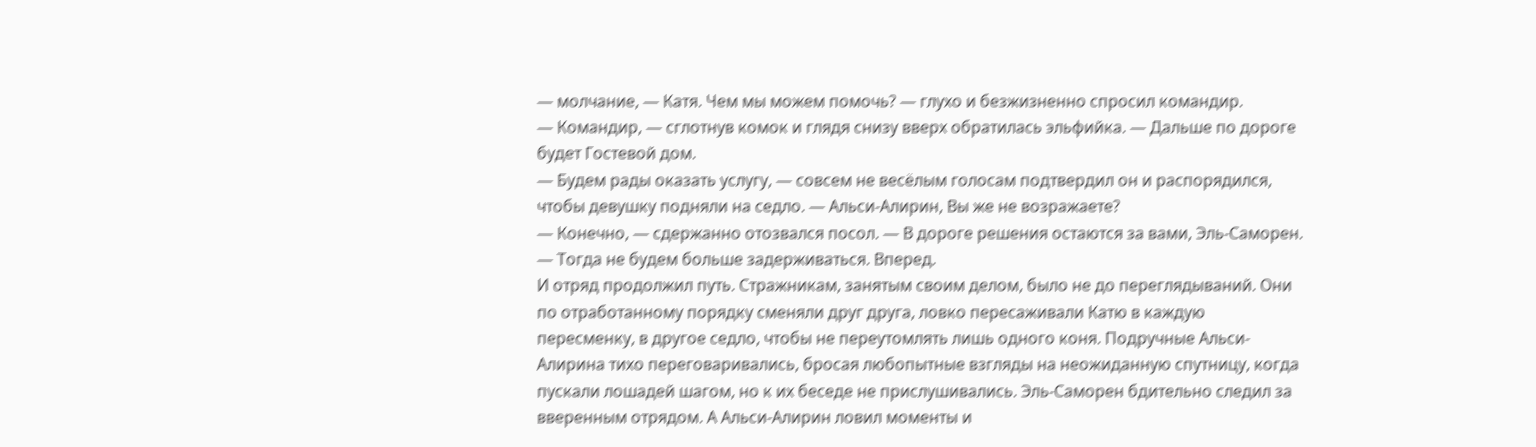— молчание, — Катя. Чем мы можем помочь? — глухо и безжизненно спросил командир.
— Командир, — сглотнув комок и глядя снизу вверх обратилась эльфийка. — Дальше по дороге будет Гостевой дом.
— Будем рады оказать услугу, — совсем не весёлым голосам подтвердил он и распорядился, чтобы девушку подняли на седло. — Альси-Алирин, Вы же не возражаете?
— Конечно, — сдержанно отозвался посол. — В дороге решения остаются за вами, Эль-Саморен.
— Тогда не будем больше задерживаться. Вперед.
И отряд продолжил путь. Стражникам, занятым своим делом, было не до переглядываний. Они по отработанному порядку сменяли друг друга, ловко пересаживали Катю в каждую пересменку, в другое седло, чтобы не переутомлять лишь одного коня. Подручные Альси-Алирина тихо переговаривались, бросая любопытные взгляды на неожиданную спутницу, когда пускали лошадей шагом, но к их беседе не прислушивались. Эль-Саморен бдительно следил за вверенным отрядом. А Альси-Алирин ловил моменты и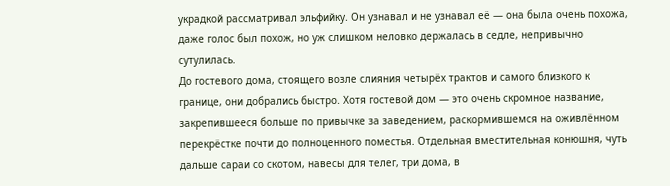украдкой рассматривал эльфийку. Он узнавал и не узнавал её — она была очень похожа, даже голос был похож, но уж слишком неловко держалась в седле, непривычно сутулилась.
До гостевого дома, стоящего возле слияния четырёх трактов и самого близкого к границе, они добрались быстро. Хотя гостевой дом — это очень скромное название, закрепившееся больше по привычке за заведением, раскормившемся на оживлённом перекрёстке почти до полноценного поместья. Отдельная вместительная конюшня, чуть дальше сараи со скотом, навесы для телег, три дома, в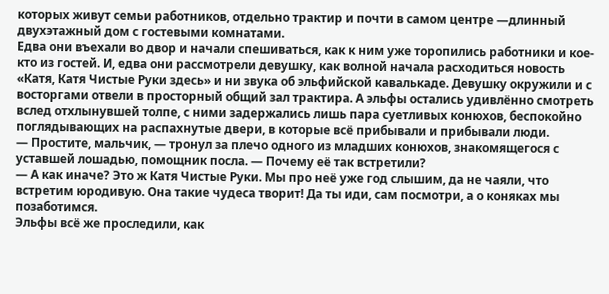которых живут семьи работников, отдельно трактир и почти в самом центре —длинный двухэтажный дом с гостевыми комнатами.
Едва они въехали во двор и начали спешиваться, как к ним уже торопились работники и кое-кто из гостей. И, едва они рассмотрели девушку, как волной начала расходиться новость «Катя, Катя Чистые Руки здесь» и ни звука об эльфийской кавалькаде. Девушку окружили и с восторгами отвели в просторный общий зал трактира. А эльфы остались удивлённо смотреть вслед отхлынувшей толпе, с ними задержались лишь пара суетливых конюхов, беспокойно поглядывающих на распахнутые двери, в которые всё прибывали и прибывали люди.
— Простите, мальчик, — тронул за плечо одного из младших конюхов, знакомящегося с уставшей лошадью, помощник посла. — Почему её так встретили?
— А как иначе? Это ж Катя Чистые Руки. Мы про неё уже год слышим, да не чаяли, что встретим юродивую. Она такие чудеса творит! Да ты иди, сам посмотри, а о коняках мы позаботимся.
Эльфы всё же проследили, как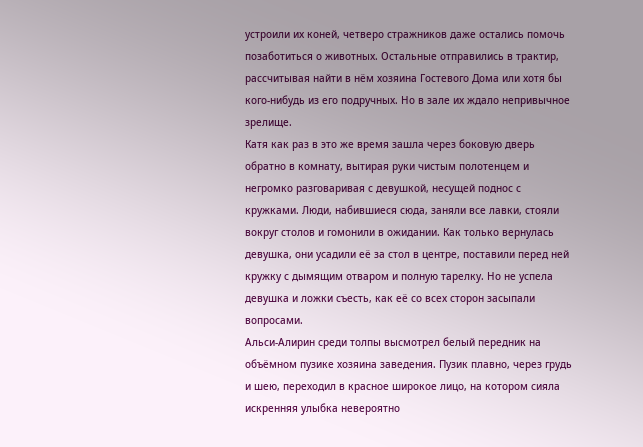устроили их коней, четверо стражников даже остались помочь позаботиться о животных. Остальные отправились в трактир, рассчитывая найти в нём хозяина Гостевого Дома или хотя бы кого-нибудь из его подручных. Но в зале их ждало непривычное зрелище.
Катя как раз в это же время зашла через боковую дверь обратно в комнату, вытирая руки чистым полотенцем и негромко разговаривая с девушкой, несущей поднос с кружками. Люди, набившиеся сюда, заняли все лавки, стояли вокруг столов и гомонили в ожидании. Как только вернулась девушка, они усадили её за стол в центре, поставили перед ней кружку с дымящим отваром и полную тарелку. Но не успела девушка и ложки съесть, как её со всех сторон засыпали вопросами.
Альси-Алирин среди толпы высмотрел белый передник на объёмном пузике хозяина заведения. Пузик плавно, через грудь и шею, переходил в красное широкое лицо, на котором сияла искренняя улыбка невероятно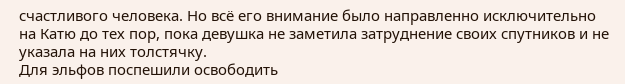счастливого человека. Но всё его внимание было направленно исключительно на Катю до тех пор, пока девушка не заметила затруднение своих спутников и не указала на них толстячку.
Для эльфов поспешили освободить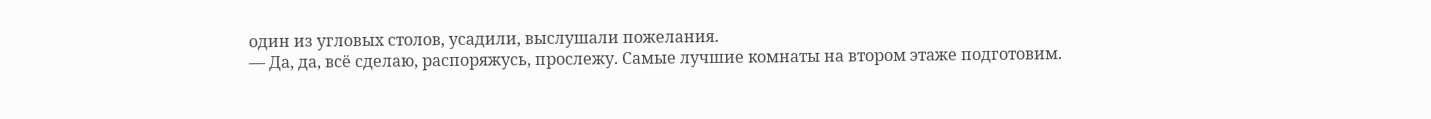один из угловых столов, усадили, выслушали пожелания.
— Да, да, всё сделаю, распоряжусь, прослежу. Самые лучшие комнаты на втором этаже подготовим.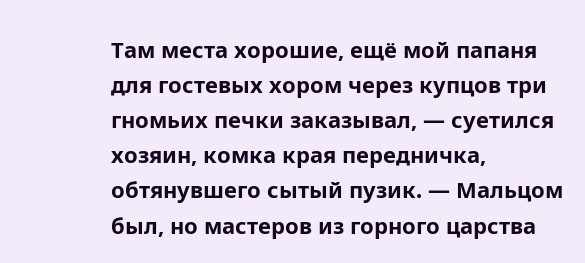Там места хорошие, ещё мой папаня для гостевых хором через купцов три гномьих печки заказывал, — суетился хозяин, комка края передничка, обтянувшего сытый пузик. — Мальцом был, но мастеров из горного царства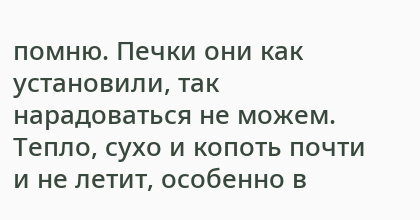помню. Печки они как установили, так нарадоваться не можем. Тепло, сухо и копоть почти и не летит, особенно в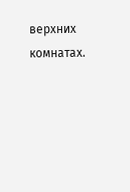верхних комнатах.